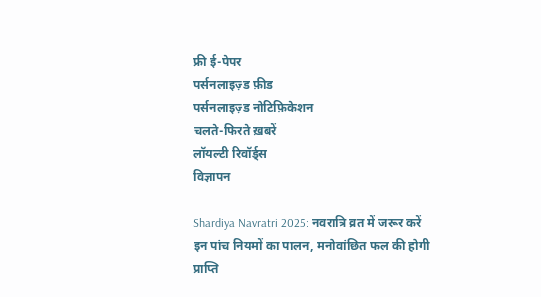फ्री ई-पेपर
पर्सनलाइज़्ड फ़ीड
पर्सनलाइज़्ड नोटिफ़िकेशन
चलते-फिरते ख़बरें
लॉयल्टी रिवॉर्ड्स
विज्ञापन

Shardiya Navratri 2025: नवरात्रि व्रत में जरूर करें इन पांच नियमों का पालन, मनोवांछित फल की होगी प्राप्ति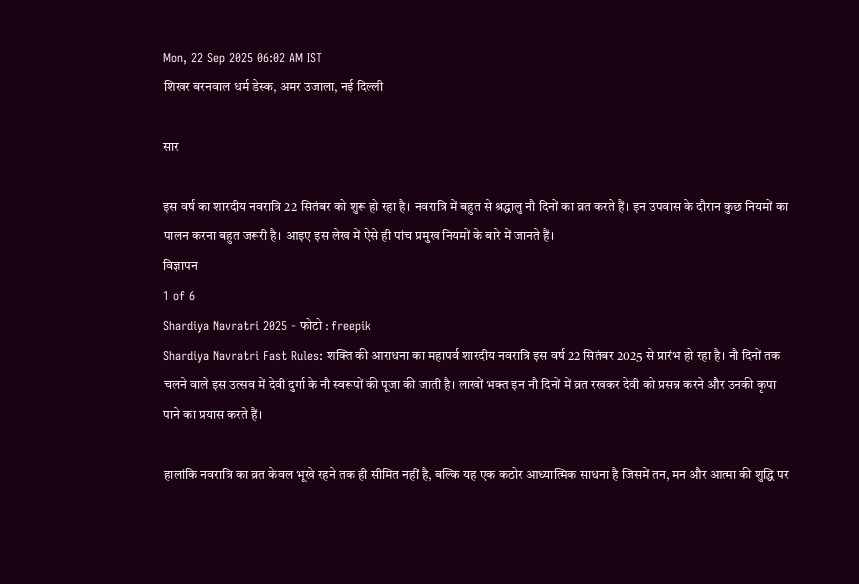Mon, 22 Sep 2025 06:02 AM IST
शिखर बरनवाल धर्म डेस्क, अमर उजाला, नई दिल्ली

सार

इस वर्ष का शारदीय नवरात्रि 22 सितंबर को शुरू हो रहा है। नवरात्रि में बहुत से श्रद्धालु नौ दिनों का व्रत करते हैं। इन उपवास के दौरान कुछ नियमों का पालन करना बहुत जरूरी है। आइए इस लेख में ऐसे ही पांच प्रमुख नियमों के बारे में जानते हैं।
विज्ञापन
1 of 6
Shardiya Navratri 2025 - फोटो : freepik
Shardiya Navratri Fast Rules: शक्ति की आराधना का महापर्व शारदीय नवरात्रि इस वर्ष 22 सितंबर 2025 से प्रारंभ हो रहा है। नौ दिनों तक चलने वाले इस उत्सव में देवी दुर्गा के नौ स्वरूपों की पूजा की जाती है। लाखों भक्त इन नौ दिनों में व्रत रखकर देवी को प्रसन्न करने और उनकी कृपा पाने का प्रयास करते हैं।

हालांकि नवरात्रि का व्रत केवल भूखे रहने तक ही सीमित नहीं है, बल्कि यह एक कठोर आध्यात्मिक साधना है जिसमें तन, मन और आत्मा की शुद्धि पर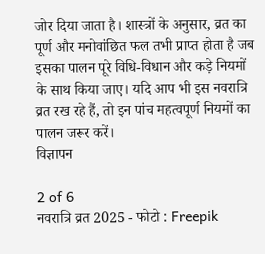जोर दिया जाता है। शास्त्रों के अनुसार, व्रत का पूर्ण और मनोवांछित फल तभी प्राप्त होता है जब इसका पालन पूरे विधि-विधान और कड़े नियमों के साथ किया जाए। यदि आप भी इस नवरात्रि व्रत रख रहे हैं, तो इन पांच महत्वपूर्ण नियमों का पालन जरूर करें।
विज्ञापन

2 of 6
नवरात्रि व्रत 2025 - फोटो : Freepik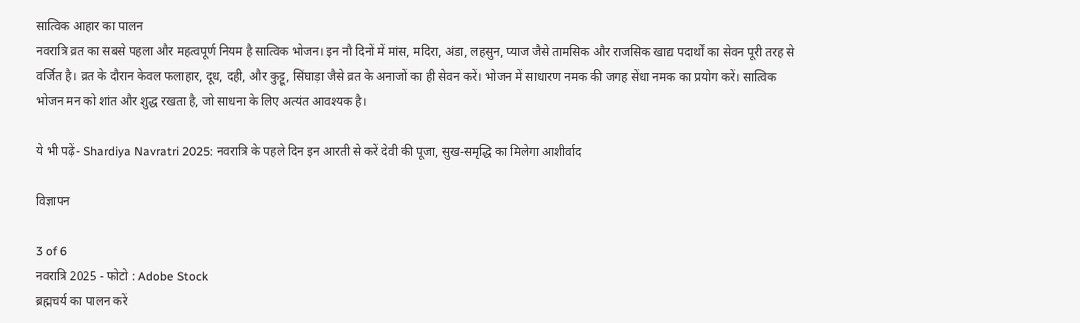सात्विक आहार का पालन
नवरात्रि व्रत का सबसे पहला और महत्वपूर्ण नियम है सात्विक भोजन। इन नौ दिनों में मांस, मदिरा, अंडा, लहसुन, प्याज जैसे तामसिक और राजसिक खाद्य पदार्थों का सेवन पूरी तरह से वर्जित है। व्रत के दौरान केवल फलाहार, दूध, दही, और कुट्टू, सिंघाड़ा जैसे व्रत के अनाजों का ही सेवन करें। भोजन में साधारण नमक की जगह सेंधा नमक का प्रयोग करें। सात्विक भोजन मन को शांत और शुद्ध रखता है, जो साधना के लिए अत्यंत आवश्यक है।

ये भी पढ़ें- Shardiya Navratri 2025: नवरात्रि के पहले दिन इन आरती से करें देवी की पूजा, सुख-समृद्धि का मिलेगा आशीर्वाद

विज्ञापन

3 of 6
नवरात्रि 2025 - फोटो : Adobe Stock
ब्रह्मचर्य का पालन करें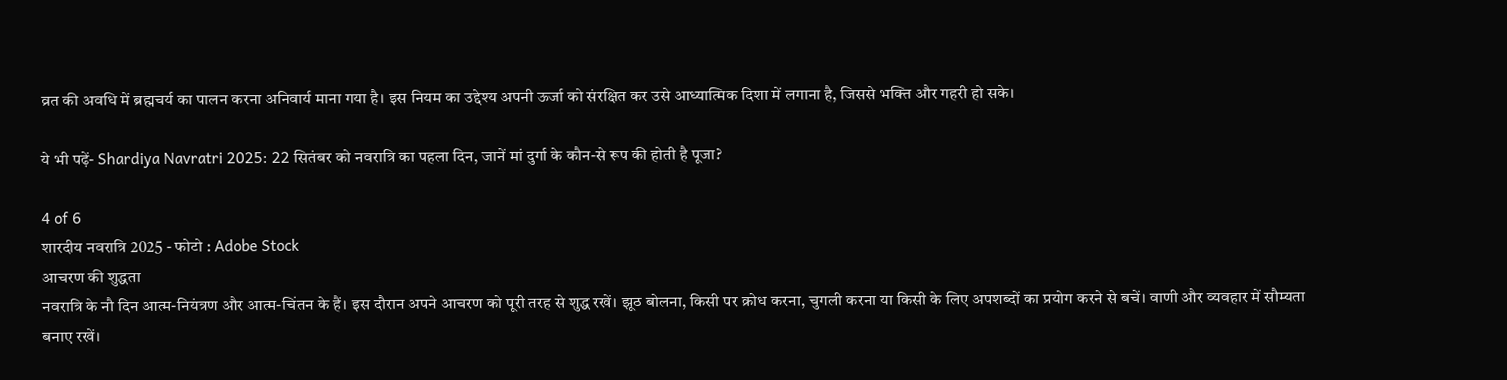व्रत की अवधि में ब्रह्मचर्य का पालन करना अनिवार्य माना गया है। इस नियम का उद्देश्य अपनी ऊर्जा को संरक्षित कर उसे आध्यात्मिक दिशा में लगाना है, जिससे भक्ति और गहरी हो सके।

ये भी पढ़ें- Shardiya Navratri 2025: 22 सितंबर को नवरात्रि का पहला दिन, जानें मां दुर्गा के कौन-से रूप की होती है पूजा?

4 of 6
शारदीय नवरात्रि 2025 - फोटो : Adobe Stock
आचरण की शुद्धता
नवरात्रि के नौ दिन आत्म-नियंत्रण और आत्म-चिंतन के हैं। इस दौरान अपने आचरण को पूरी तरह से शुद्ध रखें। झूठ बोलना, किसी पर क्रोध करना, चुगली करना या किसी के लिए अपशब्दों का प्रयोग करने से बचें। वाणी और व्यवहार में सौम्यता बनाए रखें।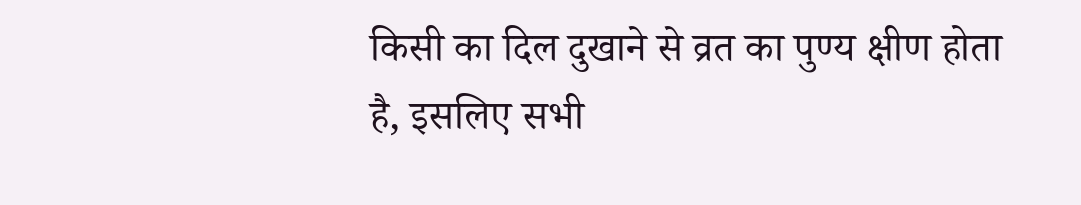किसी का दिल दुखाने से व्रत का पुण्य क्षीण होता है, इसलिए सभी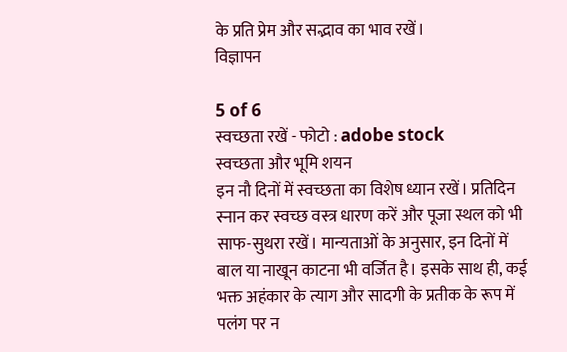के प्रति प्रेम और सद्भाव का भाव रखें।
विज्ञापन

5 of 6
स्वच्छता रखें - फोटो : adobe stock
स्वच्छता और भूमि शयन
इन नौ दिनों में स्वच्छता का विशेष ध्यान रखें। प्रतिदिन स्नान कर स्वच्छ वस्त्र धारण करें और पूजा स्थल को भी साफ-सुथरा रखें। मान्यताओं के अनुसार, इन दिनों में बाल या नाखून काटना भी वर्जित है। इसके साथ ही, कई भक्त अहंकार के त्याग और सादगी के प्रतीक के रूप में पलंग पर न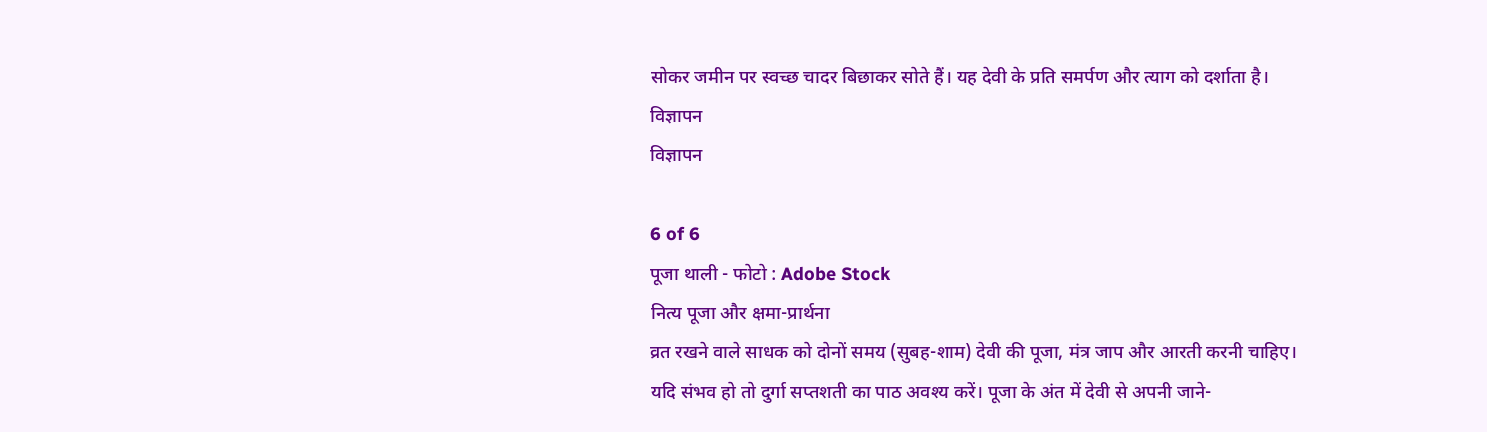सोकर जमीन पर स्वच्छ चादर बिछाकर सोते हैं। यह देवी के प्रति समर्पण और त्याग को दर्शाता है।
विज्ञापन
विज्ञापन

6 of 6
पूजा थाली - फोटो : Adobe Stock
नित्य पूजा और क्षमा-प्रार्थना
व्रत रखने वाले साधक को दोनों समय (सुबह-शाम) देवी की पूजा, मंत्र जाप और आरती करनी चाहिए। यदि संभव हो तो दुर्गा सप्तशती का पाठ अवश्य करें। पूजा के अंत में देवी से अपनी जाने-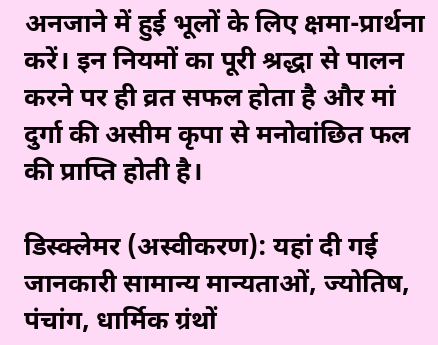अनजाने में हुई भूलों के लिए क्षमा-प्रार्थना करें। इन नियमों का पूरी श्रद्धा से पालन करने पर ही व्रत सफल होता है और मां दुर्गा की असीम कृपा से मनोवांछित फल की प्राप्ति होती है।

डिस्क्लेमर (अस्वीकरण): यहां दी गई जानकारी सामान्य मान्यताओं, ज्योतिष, पंचांग, धार्मिक ग्रंथों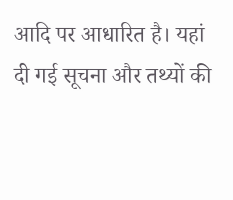आदि पर आधारित है। यहां दी गई सूचना और तथ्यों की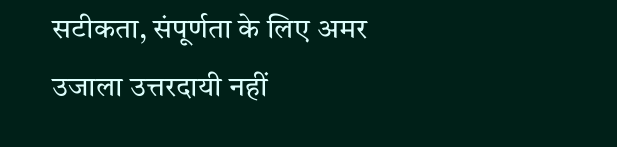सटीकता, संपूर्णता के लिए अमर उजाला उत्तरदायी नहीं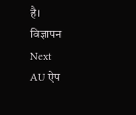है।
विज्ञापन
Next
AU ऐप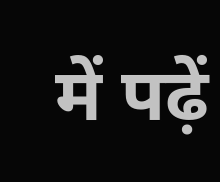में पढ़ें